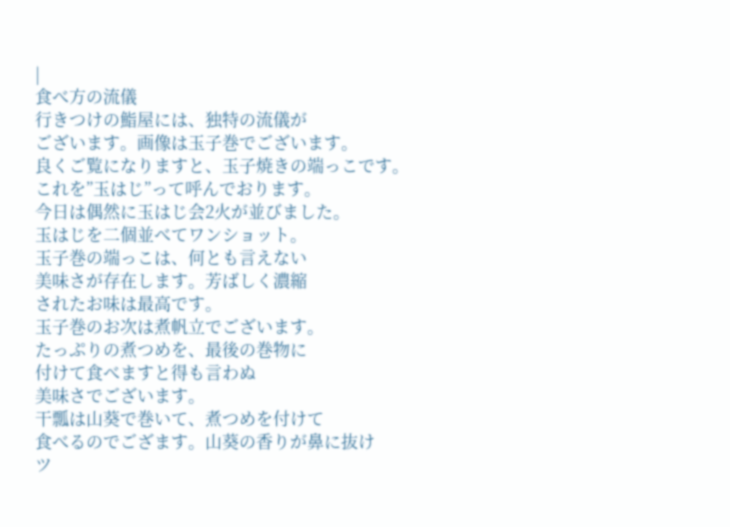|
食べ方の流儀
行きつけの鮨屋には、独特の流儀が
ございます。画像は玉子巻でございます。
良くご覧になりますと、玉子焼きの端っこです。
これを”玉はじ”って呼んでおります。
今日は偶然に玉はじ会2火が並びました。
玉はじを二個並べてワンショット。
玉子巻の端っこは、何とも言えない
美味さが存在します。芳ばしく濃縮
されたお味は最高です。
玉子巻のお次は煮帆立でございます。
たっぷりの煮つめを、最後の巻物に
付けて食べますと得も言わぬ
美味さでございます。
干瓢は山葵で巻いて、煮つめを付けて
食べるのでござます。山葵の香りが鼻に抜け
ツ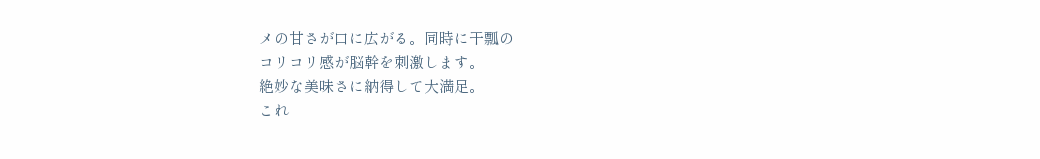メの甘さが口に広がる。同時に干瓢の
コリコリ感が脳幹を刺激します。
絶妙な美味さに納得して大満足。
これ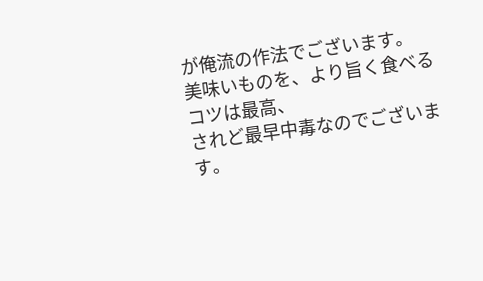が俺流の作法でございます。
美味いものを、より旨く食べるコツは最高、
されど最早中毒なのでございます。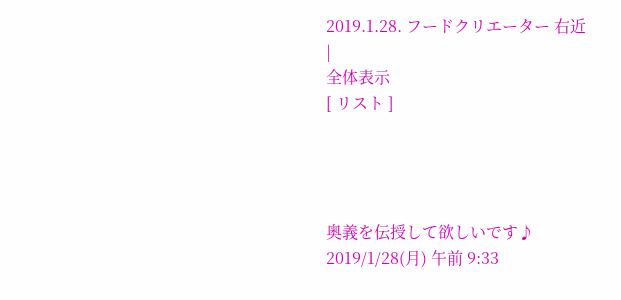2019.1.28. フードクリエーター 右近
|
全体表示
[ リスト ]




奥義を伝授して欲しいです♪
2019/1/28(月) 午前 9:33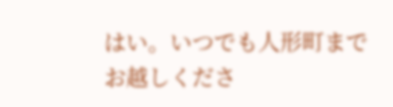はい。いつでも人形町までお越しくださ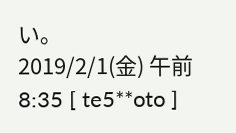い。
2019/2/1(金) 午前 8:35 [ te5**oto ]